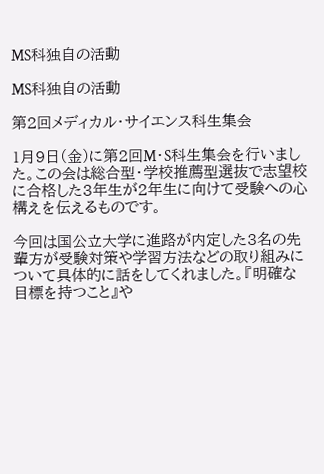MS科独自の活動

MS科独自の活動

第2回メディカル・サイエンス科生集会

1月9日(金)に第2回M・S科生集会を行いました。この会は総合型・学校推薦型選抜で志望校に合格した3年生が2年生に向けて受験への心構えを伝えるものです。

今回は国公立大学に進路が内定した3名の先輩方が受験対策や学習方法などの取り組みについて具体的に話をしてくれました。『明確な目標を持つこと』や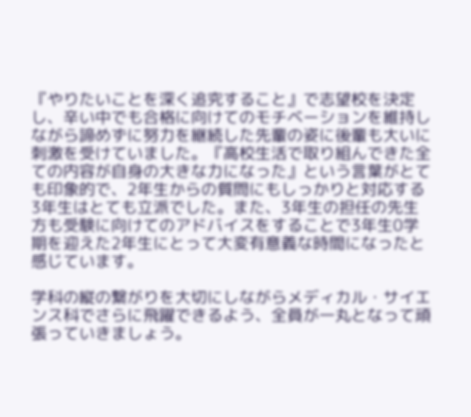『やりたいことを深く追究すること』で志望校を決定し、辛い中でも合格に向けてのモチベーションを維持しながら諦めずに努力を継続した先輩の姿に後輩も大いに刺激を受けていました。『高校生活で取り組んできた全ての内容が自身の大きな力になった』という言葉がとても印象的で、2年生からの質問にもしっかりと対応する3年生はとても立派でした。また、3年生の担任の先生方も受験に向けてのアドバイスをすることで3年生0学期を迎えた2年生にとって大変有意義な時間になったと感じています。

学科の縦の繋がりを大切にしながらメディカル・サイエンス科でさらに飛躍できるよう、全員が一丸となって頑張っていきましょう。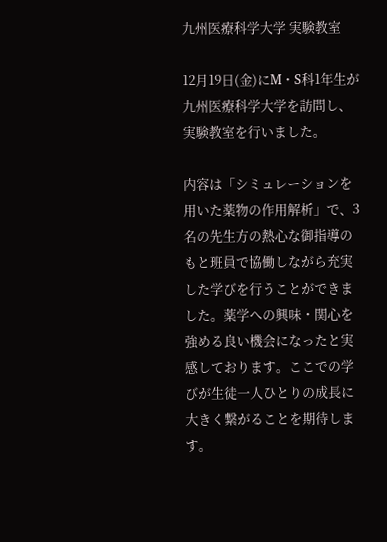九州医療科学大学 実験教室

12月19日(金)にM・S科1年生が九州医療科学大学を訪問し、実験教室を行いました。

内容は「シミュレーションを用いた薬物の作用解析」で、3名の先生方の熱心な御指導のもと班員で協働しながら充実した学びを行うことができました。薬学への興味・関心を強める良い機会になったと実感しております。ここでの学びが生徒一人ひとりの成長に大きく繋がることを期待します。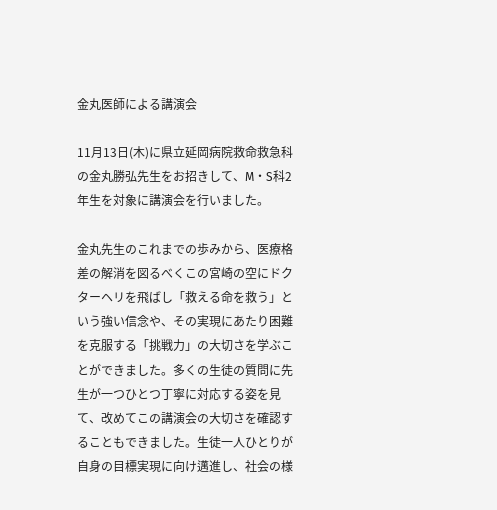金丸医師による講演会

11月13日(木)に県立延岡病院救命救急科の金丸勝弘先生をお招きして、M・S科2年生を対象に講演会を行いました。

金丸先生のこれまでの歩みから、医療格差の解消を図るべくこの宮崎の空にドクターヘリを飛ばし「救える命を救う」という強い信念や、その実現にあたり困難を克服する「挑戦力」の大切さを学ぶことができました。多くの生徒の質問に先生が一つひとつ丁寧に対応する姿を見て、改めてこの講演会の大切さを確認することもできました。生徒一人ひとりが自身の目標実現に向け邁進し、社会の様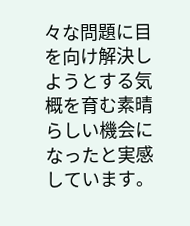々な問題に目を向け解決しようとする気概を育む素晴らしい機会になったと実感しています。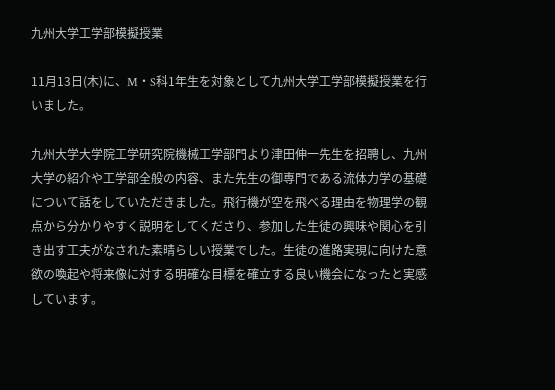九州大学工学部模擬授業

11月13日(木)に、M・S科1年生を対象として九州大学工学部模擬授業を行いました。

九州大学大学院工学研究院機械工学部門より津田伸一先生を招聘し、九州大学の紹介や工学部全般の内容、また先生の御専門である流体力学の基礎について話をしていただきました。飛行機が空を飛べる理由を物理学の観点から分かりやすく説明をしてくださり、参加した生徒の興味や関心を引き出す工夫がなされた素晴らしい授業でした。生徒の進路実現に向けた意欲の喚起や将来像に対する明確な目標を確立する良い機会になったと実感しています。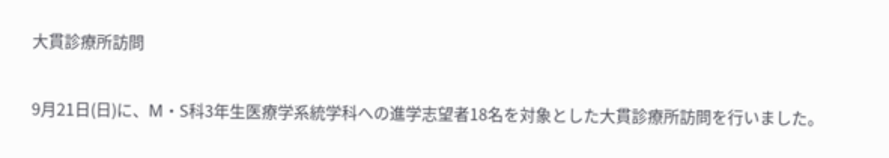大貫診療所訪問

9月21日(日)に、M・S科3年生医療学系統学科への進学志望者18名を対象とした大貫診療所訪問を行いました。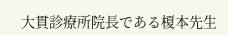大貫診療所院長である榎本先生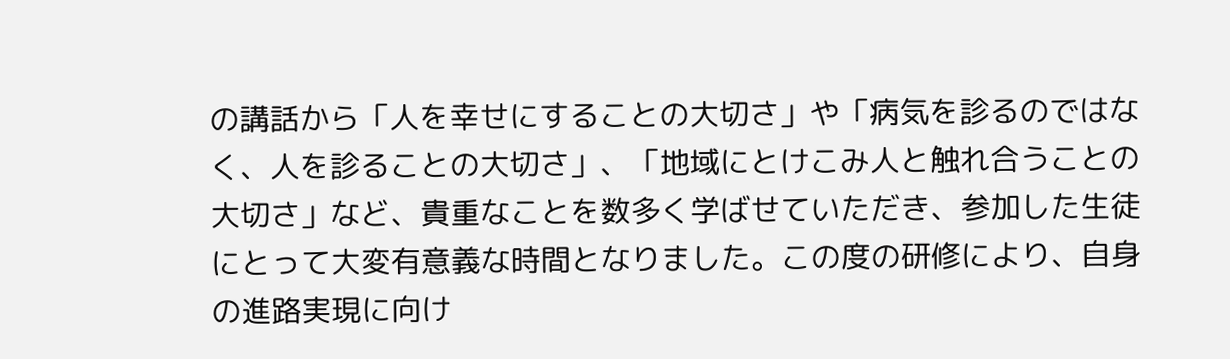の講話から「人を幸せにすることの大切さ」や「病気を診るのではなく、人を診ることの大切さ」、「地域にとけこみ人と触れ合うことの大切さ」など、貴重なことを数多く学ばせていただき、参加した生徒にとって大変有意義な時間となりました。この度の研修により、自身の進路実現に向け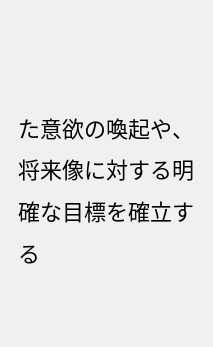た意欲の喚起や、将来像に対する明確な目標を確立する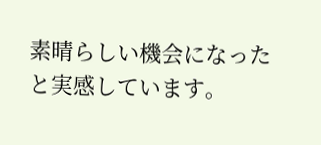素晴らしい機会になったと実感しています。